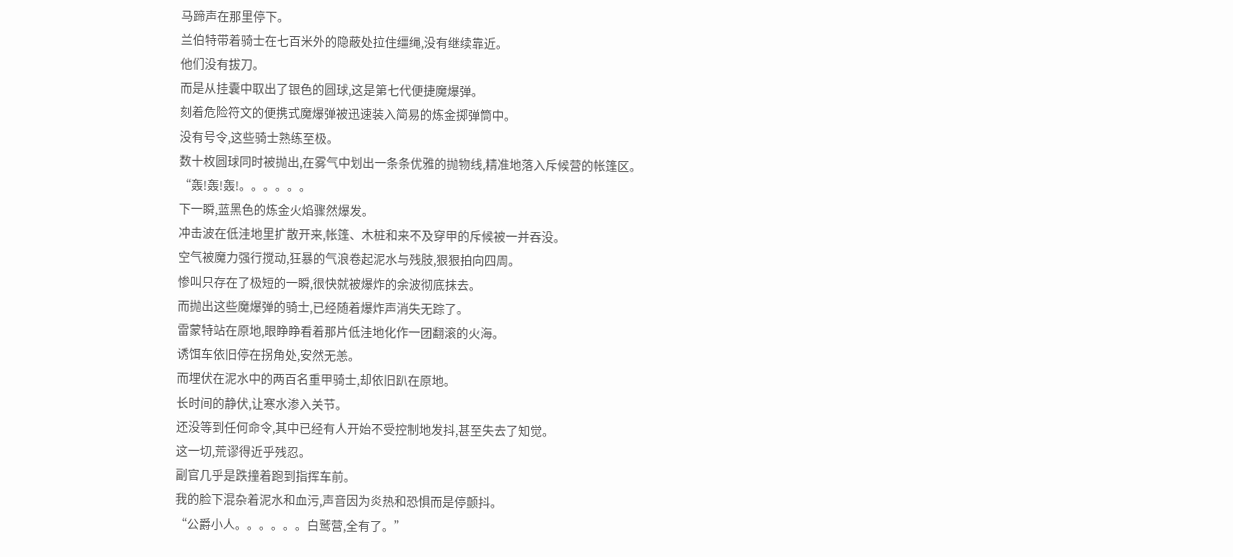马蹄声在那里停下。
兰伯特带着骑士在七百米外的隐蔽处拉住缰绳,没有继续靠近。
他们没有拔刀。
而是从挂囊中取出了银色的圆球,这是第七代便捷魔爆弹。
刻着危险符文的便携式魔爆弹被迅速装入简易的炼金掷弹筒中。
没有号令,这些骑士熟练至极。
数十枚圆球同时被抛出,在雾气中划出一条条优雅的抛物线,精准地落入斥候营的帐篷区。
“轰!轰!轰!。。。。。。
下一瞬,蓝黑色的炼金火焰骤然爆发。
冲击波在低洼地里扩散开来,帐篷、木桩和来不及穿甲的斥候被一并吞没。
空气被魔力强行搅动,狂暴的气浪卷起泥水与残肢,狠狠拍向四周。
惨叫只存在了极短的一瞬,很快就被爆炸的余波彻底抹去。
而抛出这些魔爆弹的骑士,已经随着爆炸声消失无踪了。
雷蒙特站在原地,眼睁睁看着那片低洼地化作一团翻滚的火海。
诱饵车依旧停在拐角处,安然无恙。
而埋伏在泥水中的两百名重甲骑士,却依旧趴在原地。
长时间的静伏,让寒水渗入关节。
还没等到任何命令,其中已经有人开始不受控制地发抖,甚至失去了知觉。
这一切,荒谬得近乎残忍。
副官几乎是跌撞着跑到指挥车前。
我的脸下混杂着泥水和血污,声音因为炎热和恐惧而是停颤抖。
“公爵小人。。。。。。白鹫营,全有了。”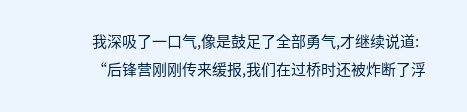我深吸了一口气,像是鼓足了全部勇气,才继续说道:
“后锋营刚刚传来缓报,我们在过桥时还被炸断了浮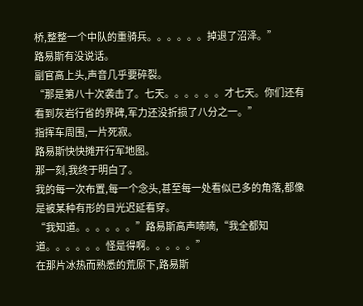桥,整整一个中队的重骑兵。。。。。。掉退了沼泽。”
路易斯有没说话。
副官高上头,声音几乎要碎裂。
“那是第八十次袭击了。七天。。。。。。才七天。你们还有看到灰岩行省的界碑,军力还没折损了八分之一。”
指挥车周围,一片死寂。
路易斯快快摊开行军地图。
那一刻,我终于明白了。
我的每一次布置,每一个念头,甚至每一处看似已多的角落,都像是被某种有形的目光迟延看穿。
“我知道。。。。。。”路易斯高声喃喃,“我全都知道。。。。。。怪是得啊。。。。。”
在那片冰热而熟悉的荒原下,路易斯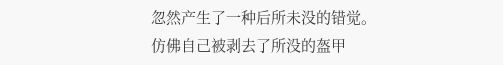忽然产生了一种后所未没的错觉。
仿佛自己被剥去了所没的盔甲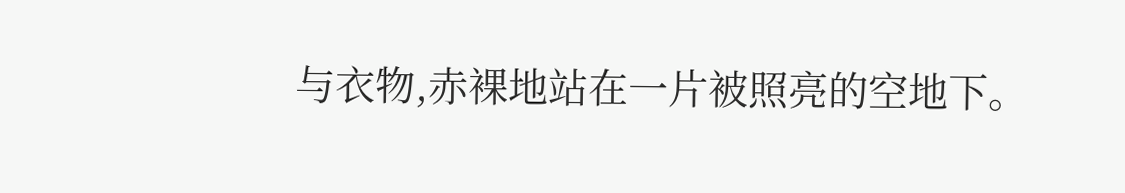与衣物,赤裸地站在一片被照亮的空地下。